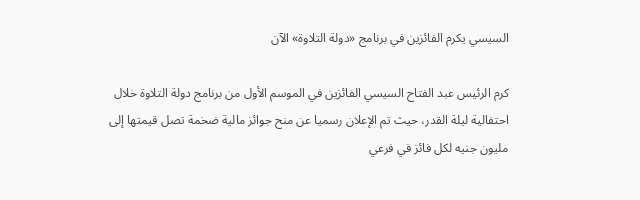السيسي يكرم الفائزين في برنامج «دولة التلاوة» الآن

كرم الرئيس عبد الفتاح السيسي الفائزين في الموسم الأول من برنامج دولة التلاوة خلال احتفالية ليلة القدر، حيث تم الإعلان رسميا عن منح جوائز مالية ضخمة تصل قيمتها إلى مليون جنيه لكل فائز في فرعي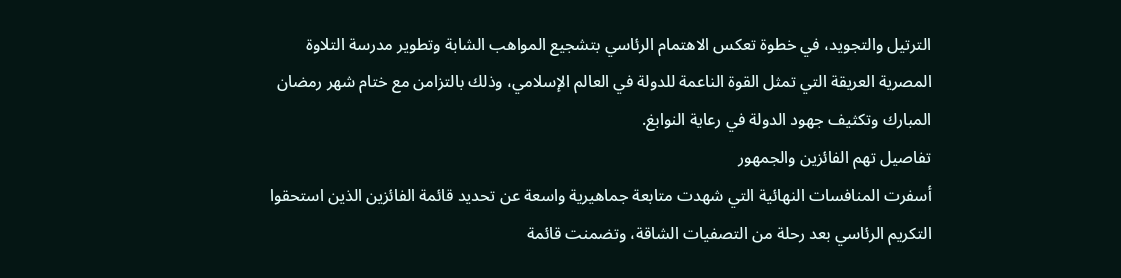الترتيل والتجويد، في خطوة تعكس الاهتمام الرئاسي بتشجيع المواهب الشابة وتطوير مدرسة التلاوة المصرية العريقة التي تمثل القوة الناعمة للدولة في العالم الإسلامي، وذلك بالتزامن مع ختام شهر رمضان المبارك وتكثيف جهود الدولة في رعاية النوابغ.
تفاصيل تهم الفائزين والجمهور
أسفرت المنافسات النهائية التي شهدت متابعة جماهيرية واسعة عن تحديد قائمة الفائزين الذين استحقوا التكريم الرئاسي بعد رحلة من التصفيات الشاقة، وتضمنت قائمة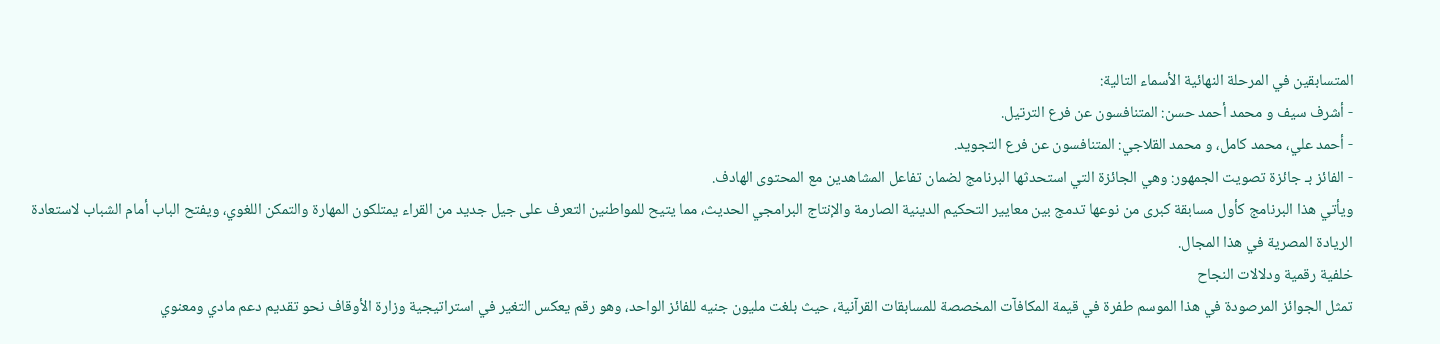المتسابقين في المرحلة النهائية الأسماء التالية:
- أشرف سيف و محمد أحمد حسن: المتنافسون عن فرع الترتيل.
- أحمد علي، محمد كامل، و محمد القلاجي: المتنافسون عن فرع التجويد.
- الفائز بـ جائزة تصويت الجمهور: وهي الجائزة التي استحدثها البرنامج لضمان تفاعل المشاهدين مع المحتوى الهادف.
ويأتي هذا البرنامج كأول مسابقة كبرى من نوعها تدمج بين معايير التحكيم الدينية الصارمة والإنتاج البرامجي الحديث، مما يتيح للمواطنين التعرف على جيل جديد من القراء يمتلكون المهارة والتمكن اللغوي، ويفتح الباب أمام الشباب لاستعادة الريادة المصرية في هذا المجال.
خلفية رقمية ودلالات النجاح
تمثل الجوائز المرصودة في هذا الموسم طفرة في قيمة المكافآت المخصصة للمسابقات القرآنية، حيث بلغت مليون جنيه للفائز الواحد، وهو رقم يعكس التغير في استراتيجية وزارة الأوقاف نحو تقديم دعم مادي ومعنوي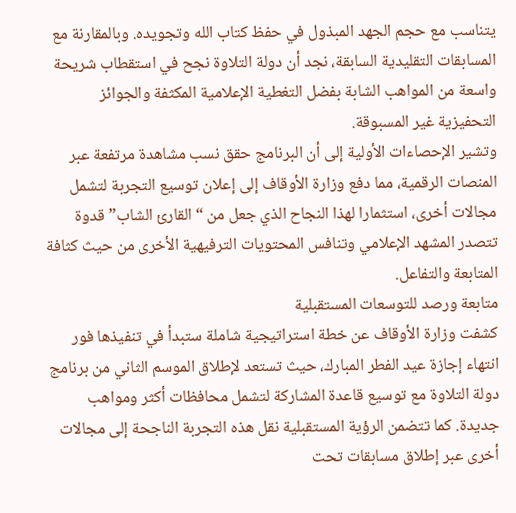يتناسب مع حجم الجهد المبذول في حفظ كتاب الله وتجويده. وبالمقارنة مع المسابقات التقليدية السابقة، نجد أن دولة التلاوة نجح في استقطاب شريحة واسعة من المواهب الشابة بفضل التغطية الإعلامية المكثفة والجوائز التحفيزية غير المسبوقة.
وتشير الإحصاءات الأولية إلى أن البرنامج حقق نسب مشاهدة مرتفعة عبر المنصات الرقمية، مما دفع وزارة الأوقاف إلى إعلان توسيع التجربة لتشمل مجالات أخرى، استثمارا لهذا النجاح الذي جعل من “القارئ الشاب” قدوة تتصدر المشهد الإعلامي وتنافس المحتويات الترفيهية الأخرى من حيث كثافة المتابعة والتفاعل.
متابعة ورصد للتوسعات المستقبلية
كشفت وزارة الأوقاف عن خطة استراتيجية شاملة ستبدأ في تنفيذها فور انتهاء إجازة عيد الفطر المبارك، حيث تستعد لإطلاق الموسم الثاني من برنامج دولة التلاوة مع توسيع قاعدة المشاركة لتشمل محافظات أكثر ومواهب جديدة. كما تتضمن الرؤية المستقبلية نقل هذه التجربة الناجحة إلى مجالات أخرى عبر إطلاق مسابقات تحت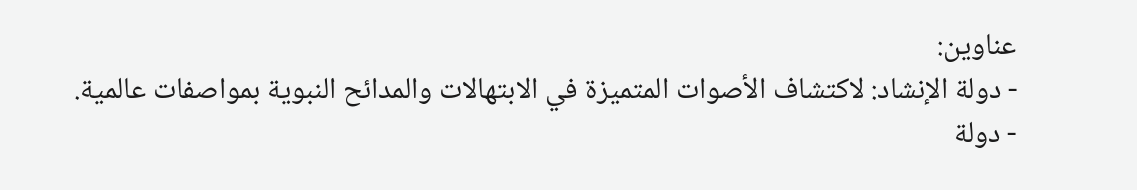عناوين:
- دولة الإنشاد: لاكتشاف الأصوات المتميزة في الابتهالات والمدائح النبوية بمواصفات عالمية.
- دولة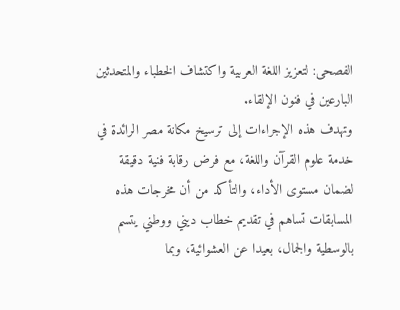الفصحى: لتعزيز اللغة العربية واكتشاف الخطباء والمتحدثين البارعين في فنون الإلقاء.
وتهدف هذه الإجراءات إلى ترسيخ مكانة مصر الرائدة في خدمة علوم القرآن واللغة، مع فرض رقابة فنية دقيقة لضمان مستوى الأداء، والتأكد من أن مخرجات هذه المسابقات تساهم في تقديم خطاب ديني ووطني يتسم بالوسطية والجمال، بعيدا عن العشوائية، وبما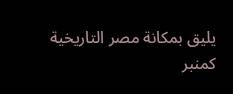يليق بمكانة مصر التاريخية كمنبر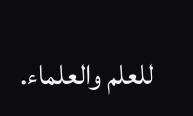للعلم والعلماء.